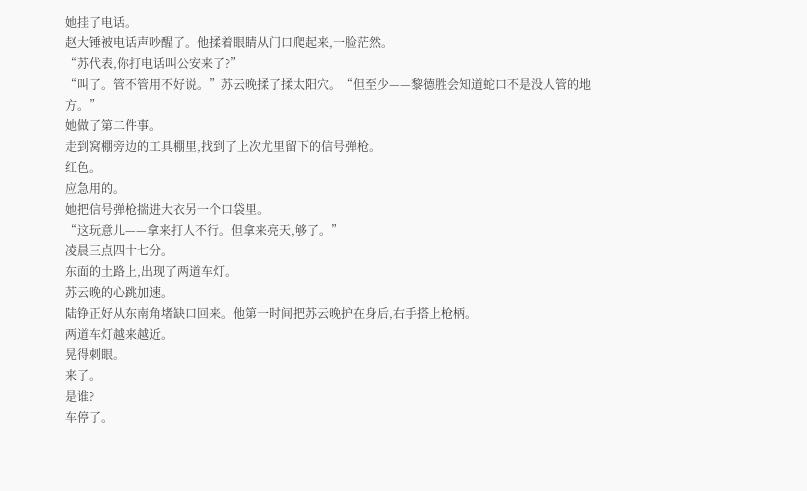她挂了电话。
赵大锤被电话声吵醒了。他揉着眼睛从门口爬起来,一脸茫然。
“苏代表,你打电话叫公安来了?”
“叫了。管不管用不好说。”苏云晚揉了揉太阳穴。“但至少——黎德胜会知道蛇口不是没人管的地方。”
她做了第二件事。
走到窝棚旁边的工具棚里,找到了上次尤里留下的信号弹枪。
红色。
应急用的。
她把信号弹枪揣进大衣另一个口袋里。
“这玩意儿——拿来打人不行。但拿来亮天,够了。”
凌晨三点四十七分。
东面的土路上,出现了两道车灯。
苏云晚的心跳加速。
陆铮正好从东南角堵缺口回来。他第一时间把苏云晚护在身后,右手搭上枪柄。
两道车灯越来越近。
晃得刺眼。
来了。
是谁?
车停了。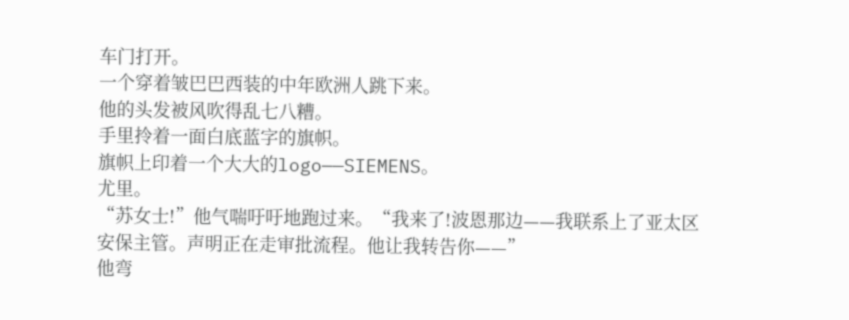车门打开。
一个穿着皱巴巴西装的中年欧洲人跳下来。
他的头发被风吹得乱七八糟。
手里拎着一面白底蓝字的旗帜。
旗帜上印着一个大大的logo——SIEMENS。
尤里。
“苏女士!”他气喘吁吁地跑过来。“我来了!波恩那边——我联系上了亚太区安保主管。声明正在走审批流程。他让我转告你——”
他弯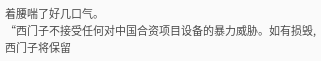着腰喘了好几口气。
“西门子不接受任何对中国合资项目设备的暴力威胁。如有损毁,西门子将保留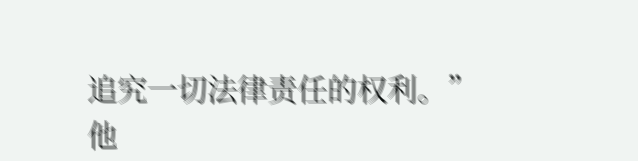追究一切法律责任的权利。”
他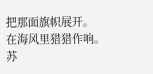把那面旗帜展开。
在海风里猎猎作响。
苏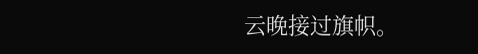云晚接过旗帜。